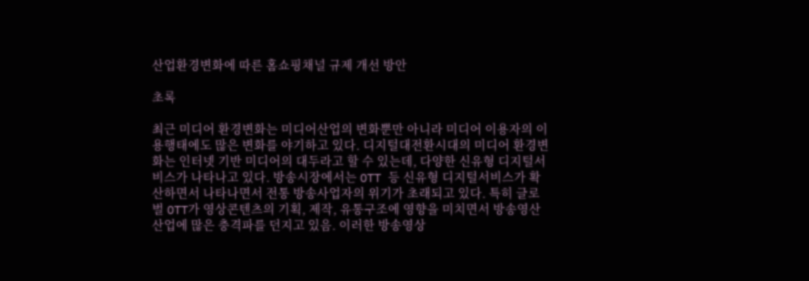산업환경변화에 따른 홈쇼핑채널 규제 개선 방안

초록

최근 미디어 환경변화는 미디어산업의 변화뿐만 아니라 미디어 이용자의 이용행태에도 많은 변화를 야기하고 있다. 디지털대전환시대의 미디어 환경변화는 인터넷 기반 미디어의 대두라고 할 수 있는데, 다양한 신유형 디지털서비스가 나타나고 있다. 방송시장에서는 OTT 등 신유형 디지털서비스가 확산하면서 나타나면서 전통 방송사업자의 위기가 초래되고 있다. 특히 글로벌 OTT가 영상콘텐츠의 기획, 제작, 유통구조에 영향을 미치면서 방송영산산업에 많은 충격파를 던지고 있음. 이러한 방송영상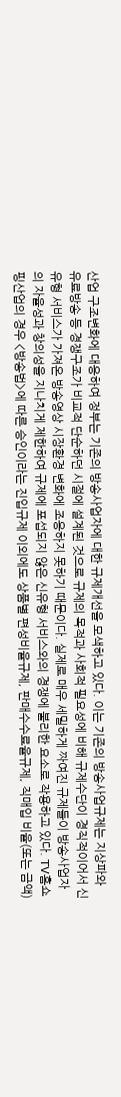산업 구조변화에 대응하여 정부는 기존의 방송사업자에 대한 규제개선을 모색하고 있다. 이는 기존의 방송사업규제는 지상파와 유료방송 등 경쟁구조가 비교적 단순하던 시절에 설계된 것으로 규제의 목적과 사회적 필요성에 비해 규제수단이 경직적이어서 신유형 서비스가 가져온 방송영상 시장환경 변화에 조응하지 못하기 때문이다. 실제로 매우 세밀하게 짜여진 규제들이 방송사업자의 자율성과 창의성을 지나치게 제한하여 규제에 포섭되지 않은 신유형 서비스와의 경쟁에 불리한 요소로 작용하고 있다. TV홈쇼핑산업의 경우 <방송법>에 따른 승인이라는 진입규제 이외에도 상품별 편성비율규제, 판매수수료율규제, 직매입 비율(또는 금액)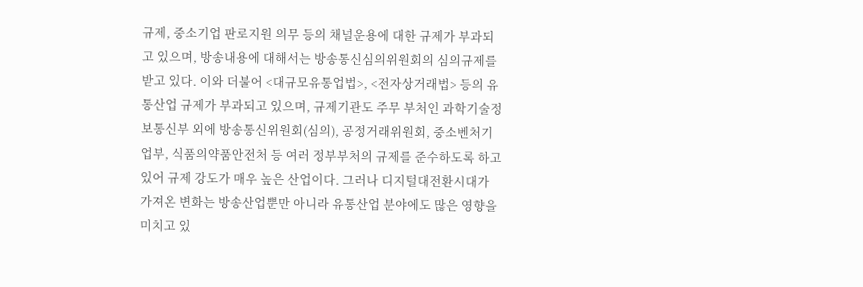규제, 중소기업 판로지원 의무 등의 채널운용에 대한 규제가 부과되고 있으며, 방송내용에 대해서는 방송통신심의위원회의 심의규제를 받고 있다. 이와 더불어 <대규모유통업법>, <전자상거래법> 등의 유통산업 규제가 부과되고 있으며, 규제기관도 주무 부처인 과학기술정보통신부 외에 방송통신위원회(심의), 공정거래위원회, 중소벤처기업부, 식품의약품안전처 등 여러 정부부처의 규제를 준수하도록 하고 있어 규제 강도가 매우 높은 산업이다. 그러나 디지털대전환시대가 가져온 변화는 방송산업뿐만 아니라 유통산업 분야에도 많은 영향을 미치고 있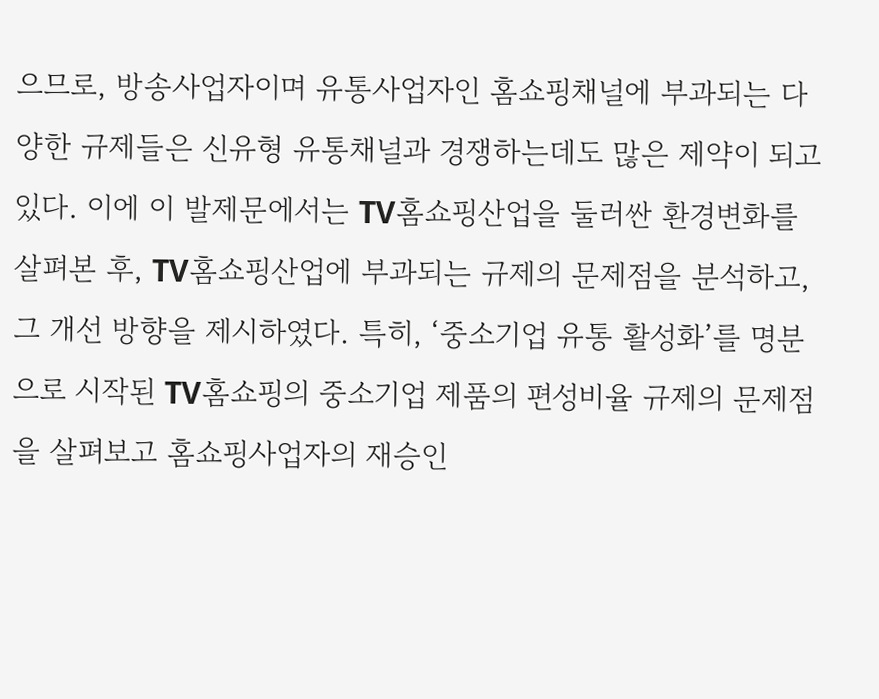으므로, 방송사업자이며 유통사업자인 홈쇼핑채널에 부과되는 다양한 규제들은 신유형 유통채널과 경쟁하는데도 많은 제약이 되고 있다. 이에 이 발제문에서는 TV홈쇼핑산업을 둘러싼 환경변화를 살펴본 후, TV홈쇼핑산업에 부과되는 규제의 문제점을 분석하고, 그 개선 방향을 제시하였다. 특히, ‘중소기업 유통 활성화’를 명분으로 시작된 TV홈쇼핑의 중소기업 제품의 편성비율 규제의 문제점을 살펴보고 홈쇼핑사업자의 재승인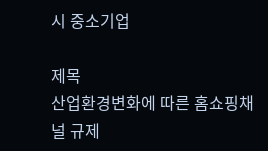시 중소기업

제목
산업환경변화에 따른 홈쇼핑채널 규제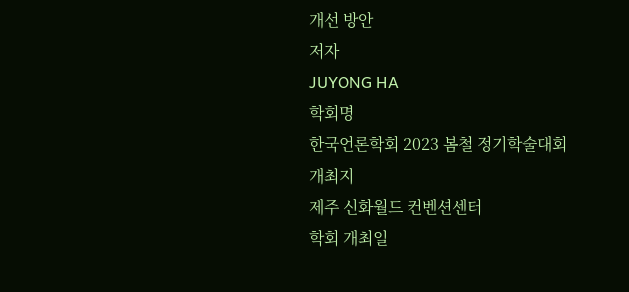개선 방안
저자
JUYONG HA
학회명
한국언론학회 2023 봄철 정기학술대회
개최지
제주 신화월드 컨벤션센터
학회 개최일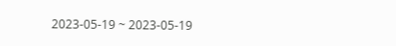2023-05-19 ~ 2023-05-19